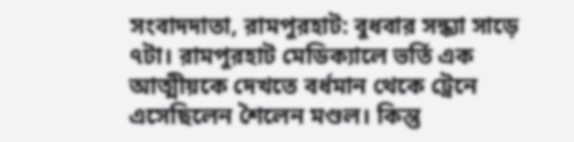সংবাদদাতা, রামপুরহাট: বুধবার সন্ধ্যা সাড়ে ৭টা। রামপুরহাট মেডিক্যালে ভর্তি এক আত্মীয়কে দেখতে বর্ধমান থেকে ট্রেনে এসেছিলেন শৈলেন মণ্ডল। কিন্তু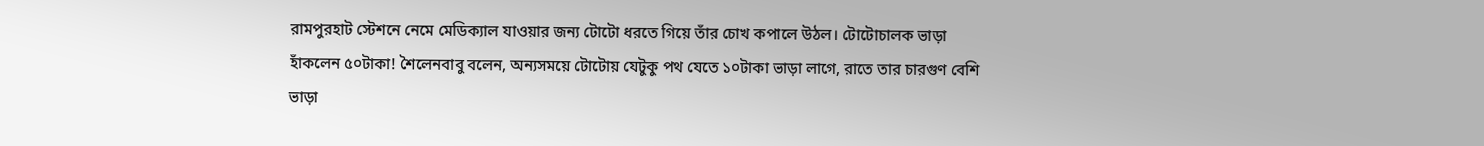রামপুরহাট স্টেশনে নেমে মেডিক্যাল যাওয়ার জন্য টোটো ধরতে গিয়ে তাঁর চোখ কপালে উঠল। টোটোচালক ভাড়া হাঁকলেন ৫০টাকা! শৈলেনবাবু বলেন, অন্যসময়ে টোটোয় যেটুকু পথ যেতে ১০টাকা ভাড়া লাগে, রাতে তার চারগুণ বেশি ভাড়া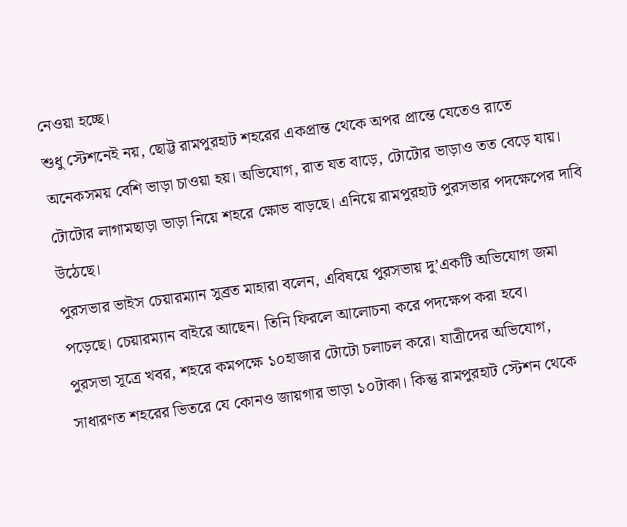নেওয়া হচ্ছে।
শুধু স্টেশনেই নয়, ছোট্ট রামপুরহাট শহরের একপ্রান্ত থেকে অপর প্রান্তে যেতেও রাতে অনেকসময় বেশি ভাড়া চাওয়া হয়। অভিযোগ, রাত যত বাড়ে, টোটোর ভাড়াও তত বেড়ে যায়। টোটোর লাগামছাড়া ভাড়া নিয়ে শহরে ক্ষোভ বাড়ছে। এনিয়ে রামপুরহাট পুরসভার পদক্ষেপের দাবি উঠেছে।
পুরসভার ভাইস চেয়ারম্যান সুব্রত মাহারা বলেন, এবিষয়ে পুরসভায় দু’একটি অভিযোগ জমা পড়েছে। চেয়ারম্যান বাইরে আছেন। তিনি ফিরলে আলোচনা করে পদক্ষেপ করা হবে।
পুরসভা সূত্রে খবর, শহরে কমপক্ষে ১০হাজার টোটো চলাচল করে। যাত্রীদের অভিযোগ, সাধারণত শহরের ভিতরে যে কোনও জায়গার ভাড়া ১০টাকা। কিন্তু রামপুরহাট স্টেশন থেকে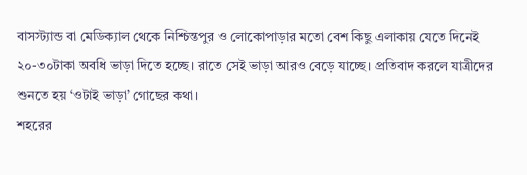বাসস্ট্যান্ড বা মেডিক্যাল থেকে নিশ্চিন্তপুর ও লোকোপাড়ার মতো বেশ কিছু এলাকায় যেতে দিনেই ২০-৩০টাকা অবধি ভাড়া দিতে হচ্ছে। রাতে সেই ভাড়া আরও বেড়ে যাচ্ছে। প্রতিবাদ করলে যাত্রীদের শুনতে হয় ‘ওটাই ভাড়া’ গোছের কথা।
শহরের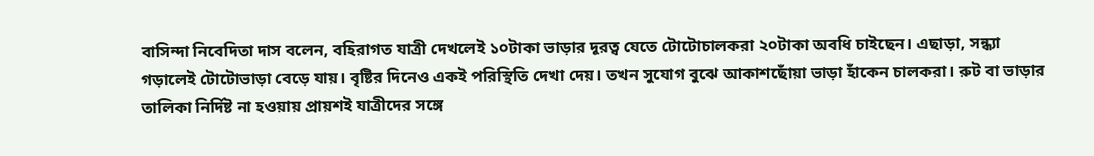বাসিন্দা নিবেদিতা দাস বলেন, বহিরাগত যাত্রী দেখলেই ১০টাকা ভাড়ার দূরত্ব যেতে টোটোচালকরা ২০টাকা অবধি চাইছেন। এছাড়া, সন্ধ্যা গড়ালেই টোটোভাড়া বেড়ে যায়। বৃষ্টির দিনেও একই পরিস্থিতি দেখা দেয়। তখন সুযোগ বুঝে আকাশছোঁয়া ভাড়া হাঁকেন চালকরা। রুট বা ভাড়ার তালিকা নির্দিষ্ট না হওয়ায় প্রায়শই যাত্রীদের সঙ্গে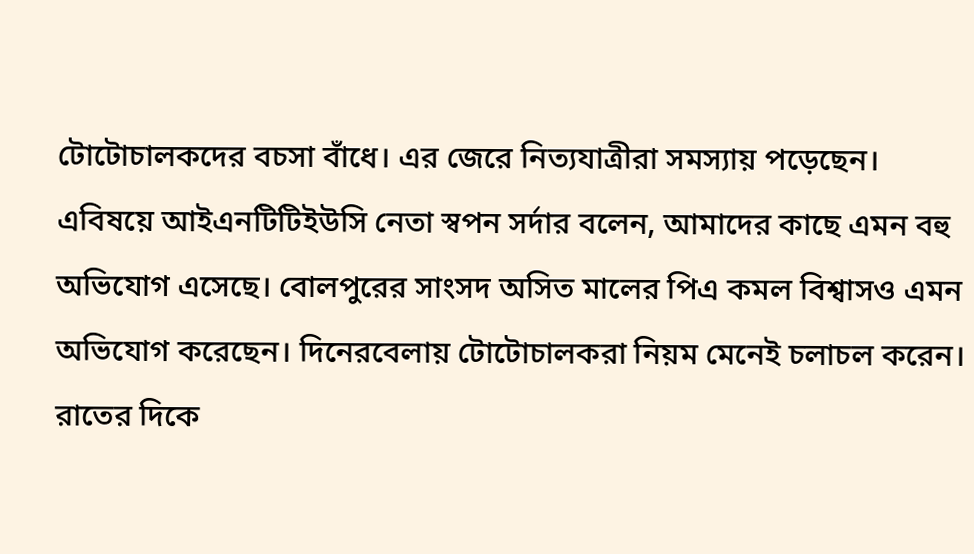টোটোচালকদের বচসা বাঁধে। এর জেরে নিত্যযাত্রীরা সমস্যায় পড়েছেন।
এবিষয়ে আইএনটিটিইউসি নেতা স্বপন সর্দার বলেন, আমাদের কাছে এমন বহু অভিযোগ এসেছে। বোলপুরের সাংসদ অসিত মালের পিএ কমল বিশ্বাসও এমন অভিযোগ করেছেন। দিনেরবেলায় টোটোচালকরা নিয়ম মেনেই চলাচল করেন। রাতের দিকে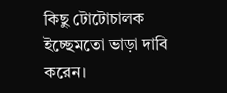কিছু টোটোচালক ইচ্ছেমতো ভাড়া দাবি করেন।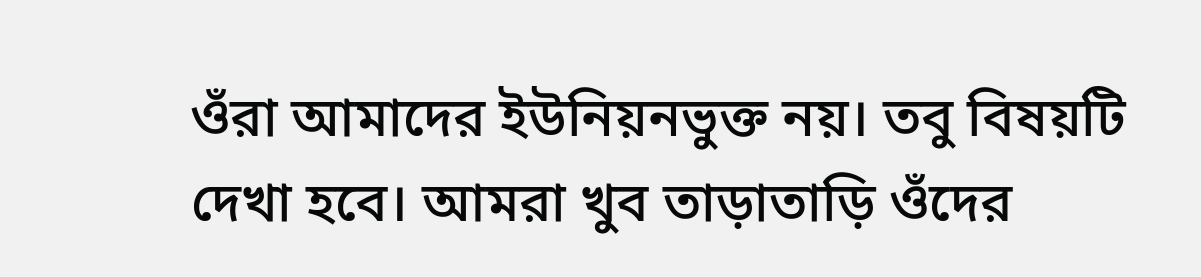ওঁরা আমাদের ইউনিয়নভুক্ত নয়। তবু বিষয়টি দেখা হবে। আমরা খুব তাড়াতাড়ি ওঁদের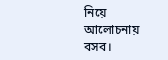নিয়ে আলোচনায় বসব।